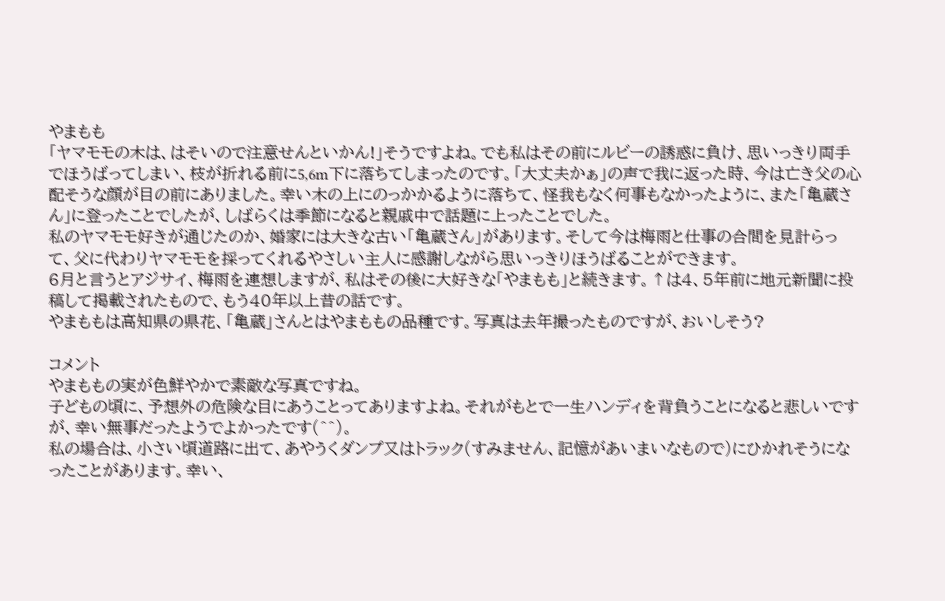やまもも
「ヤマモモの木は、はそいので注意せんといかん!」そうですよね。でも私はその前にルビーの誘惑に負け、思いっきり両手でほうばってしまい、枝が折れる前に5,6m下に落ちてしまったのです。「大丈夫かぁ」の声で我に返った時、今は亡き父の心配そうな顔が目の前にありました。幸い木の上にのっかかるように落ちて、怪我もなく何事もなかったように、また「亀蔵さん」に登ったことでしたが、しばらくは季節になると親戚中で話題に上ったことでした。
私のヤマモモ好きが通じたのか、婚家には大きな古い「亀蔵さん」があります。そして今は梅雨と仕事の合間を見計らって、父に代わりヤマモモを採ってくれるやさしい主人に感謝しながら思いっきりほうばることができます。
6月と言うとアジサイ、梅雨を連想しますが、私はその後に大好きな「やまもも」と続きます。↑は4、5年前に地元新聞に投稿して掲載されたもので、もう40年以上昔の話です。
やまももは高知県の県花、「亀蔵」さんとはやまももの品種です。写真は去年撮ったものですが、おいしそう?

コメント
やまももの実が色鮮やかで素敵な写真ですね。
子どもの頃に、予想外の危険な目にあうことってありますよね。それがもとで一生ハンディを背負うことになると悲しいですが、幸い無事だったようでよかったです(^^)。
私の場合は、小さい頃道路に出て、あやうくダンプ又はトラック(すみません、記憶があいまいなもので)にひかれそうになったことがあります。幸い、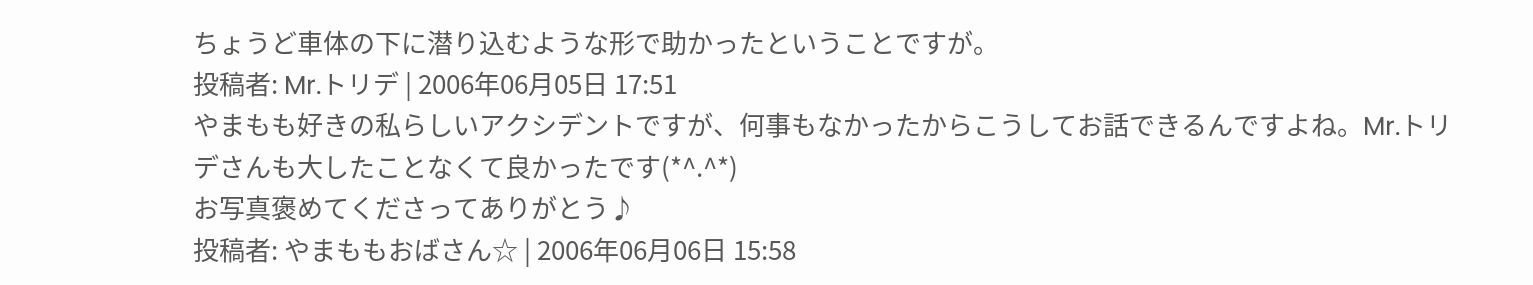ちょうど車体の下に潜り込むような形で助かったということですが。
投稿者: Mr.トリデ | 2006年06月05日 17:51
やまもも好きの私らしいアクシデントですが、何事もなかったからこうしてお話できるんですよね。Mr.トリデさんも大したことなくて良かったです(*^.^*)
お写真褒めてくださってありがとう♪
投稿者: やまももおばさん☆ | 2006年06月06日 15:58